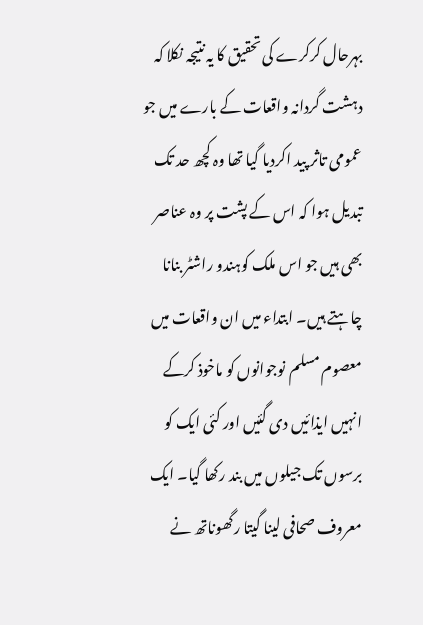بہرحال کرکرے کی تحقیق کا یہ نتیجہ نکلا کہ دہشت گردانہ واقعات کے بارے میں جو عمومی تاثر پید اکردیا گیا تھا وہ کچھ حد تک تبدیل ہوا کہ اس کے پشت پر وہ عناصر بھی ہیں جو اس ملک کوہندو راشٹر بنانا چاہتے ہیں۔ ابتداء میں ان واقعات میں معصوم مسلم نوجوانوں کو ماخوذ کرکے انہیں ایذائیں دی گئیں اور کئی ایک کو برسوں تک جیلوں میں بند رکھا گیا۔ ایک معروف صحافی لینا گیتا رگھوناتھ نے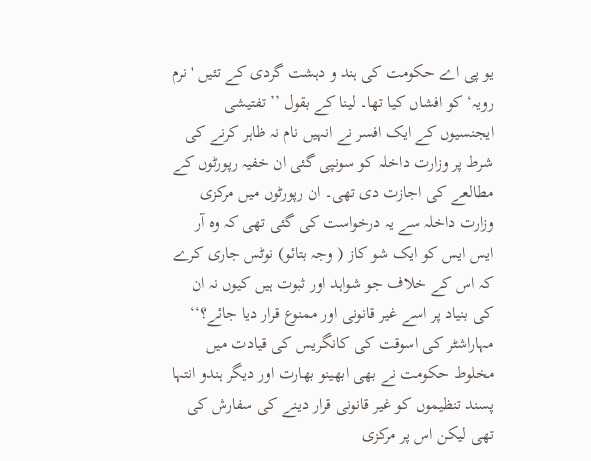یو پی اے حکومت کی ہند و دہشت گردی کے تئیں ' نرم رویہ‘ کو افشاں کیا تھا۔ لینا کے بقول ’’ تفتیشی ایجنسیوں کے ایک افسر نے انہیں نام نہ ظاہر کرنے کی شرط پر وزارت داخلہ کو سونپی گئی ان خفیہ رپورٹوں کے مطالعے کی اجازت دی تھی۔ ان رپورٹوں میں مرکزی وزارت داخلہ سے یہ درخواست کی گئی تھی کہ وہ آر ایس ایس کو ایک شو کاز ( وجہ بتائو) نوٹس جاری کرے کہ اس کے خلاف جو شواہد اور ثبوت ہیں کیوں نہ ان کی بنیاد پر اسے غیر قانونی اور ممنوع قرار دیا جائے؟‘‘ مہاراشٹر کی اسوقت کی کانگریس کی قیادت میں مخلوط حکومت نے بھی ابھینو بھارت اور دیگر ہندو انتہا پسند تنظیموں کو غیر قانونی قرار دینے کی سفارش کی تھی لیکن اس پر مرکزی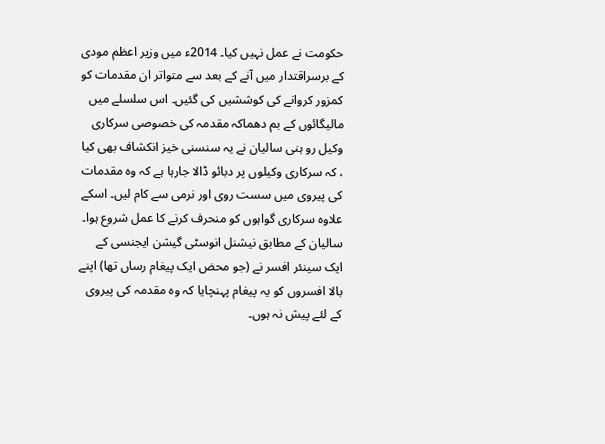حکومت نے عمل نہیں کیا۔ 2014ء میں وزیر اعظم مودی کے برسراقتدار میں آنے کے بعد سے متواتر ان مقدمات کو کمزور کروانے کی کوششیں کی گئیں۔ اس سلسلے میں مالیگائوں کے بم دھماکہ مقدمہ کی خصوصی سرکاری وکیل رو ہنی سالیان نے یہ سنسنی خیز انکشاف بھی کیا ، کہ سرکاری وکیلوں پر دبائو ڈالا جارہا ہے کہ وہ مقدمات کی پیروی میں سست روی اور نرمی سے کام لیں۔ اسکے علاوہ سرکاری گواہوں کو منحرف کرنے کا عمل شروع ہوا۔ سالیان کے مطابق نیشنل انوسٹی گیشن ایجنسی کے ایک سینئر افسر نے (جو محض ایک پیغام رساں تھا) اپنے بالا افسروں کو یہ پیغام پہنچایا کہ وہ مقدمہ کی پیروی کے لئے پیش نہ ہوں۔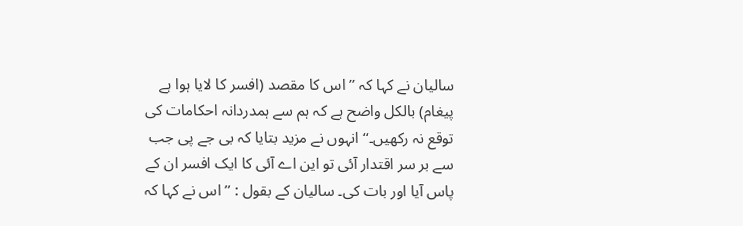سالیان نے کہا کہ ’’اس کا مقصد (افسر کا لایا ہوا ہے پیغام) بالکل واضح ہے کہ ہم سے ہمدردانہ احکامات کی توقع نہ رکھیں۔‘‘ انہوں نے مزید بتایا کہ بی جے پی جب سے بر سر اقتدار آئی تو این اے آئی کا ایک افسر ان کے پاس آیا اور بات کی۔ سالیان کے بقول : ’’ اس نے کہا کہ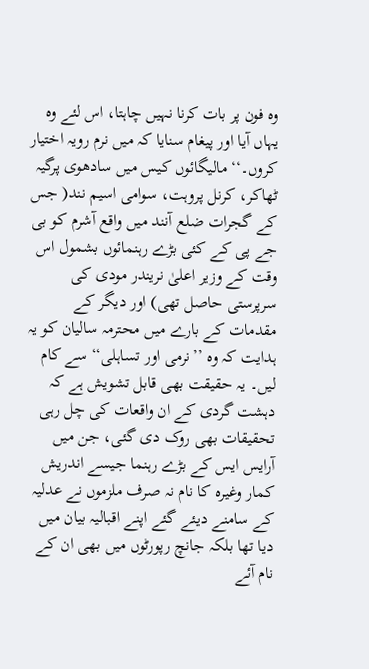وہ فون پر بات کرنا نہیں چاہتا، اس لئے وہ یہاں آیا اور پیغام سنایا کہ میں نرم رویہ اختیار کروں۔‘‘ مالیگائوں کیس میں سادھوی پرگیہ ٹھاکر، کرنل پروہت، سوامی اسیم نند( جس کے گجرات ضلع آنند میں واقع آشرم کو بی جے پی کے کئی بڑے رہنمائوں بشمول اس وقت کے وزیر اعلیٰ نریندر مودی کی سرپرستی حاصل تھی) اور دیگر کے مقدمات کے بارے میں محترمہ سالیان کو یہ ہدایت کہ وہ ’’نرمی اور تساہلی‘‘ سے کام لیں۔ یہ حقیقت بھی قابل تشویش ہے کہ دہشت گردی کے ان واقعات کی چل رہی تحقیقات بھی روک دی گئی، جن میں آرایس ایس کے بڑے رہنما جیسے اندریش کمار وغیرہ کا نام نہ صرف ملزموں نے عدلیہ کے سامنے دیئے گئے اپنے اقبالیہ بیان میں دیا تھا بلکہ جانچ رپورٹوں میں بھی ان کے نام آئے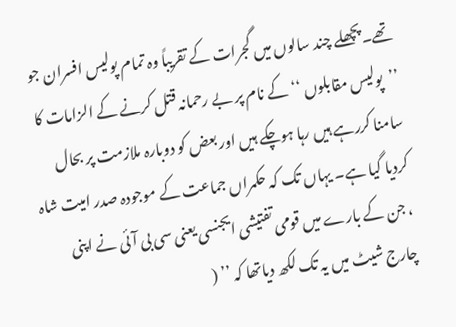تھے۔پچھلے چند سالوں میں گجرات کے تقریباً وہ تمام پولیس افسران جو ’’پولیس مقابلوں ‘‘ کے نام پر بے رحمانہ قتل کرنے کے الزامات کا سامنا کررہے ہیں رہا ہوچکے ہیں اور بعض کو دوبارہ ملازمت پر بحال کردیا گیا ہے۔ یہاں تک کہ حکمراں جماعت کے موجودہ صدر امیت شاہ ، جن کے بارے میں قومی تفتیشی ایجنسی یعنی سی بی آئی نے اپنی چارج شیٹ میں یہ تک لکھ دیاتھا کہ ’’ (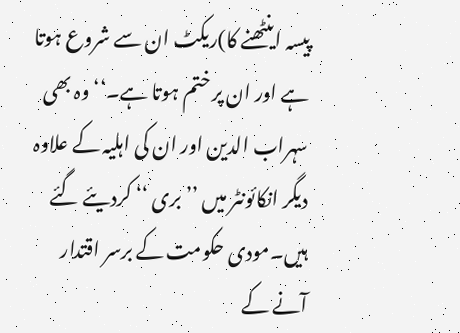پیسہ اینٹھنے کا)ریکٹ ان سے شروع ہوتا ہے اور ان پر ختم ہوتا ہے۔‘‘ وہ بھی سہراب الدین اور ان کی اہلیہ کے علاوہ دیگر انکائونٹر میں ’’ بری ‘‘ کردیئے گئے ہیں۔مودی حکومت کے برسر اقتدار آنے کے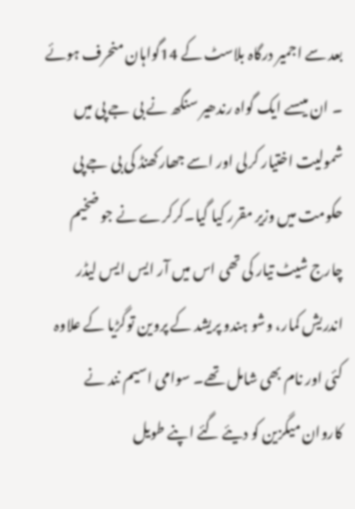بعد سے اجمیر درگاہ بلاسٹ کے 14گواہان منحرف ہوئے ۔ ان میںسے ایک گواہ رندھیر سنگھ نے بی جے پی میں شمولیت اختیار کرلی اور اسے جھارکھنڈ کی بی جے پی حکومت میں وزیر مقرر کیا گیا۔کرکرے نے جو ضخیم چارج شیٹ تیار کی تھی اس میں آر ایس ایس لیڈر اندریش کمار، وشو ہندو پریشد کے پروین توگڑیا کے علاوہ کئی اور نام بھی شامل تھے۔ سوامی اسیم نند نے کاروان میگزین کو دیئے گئے اپنے طویل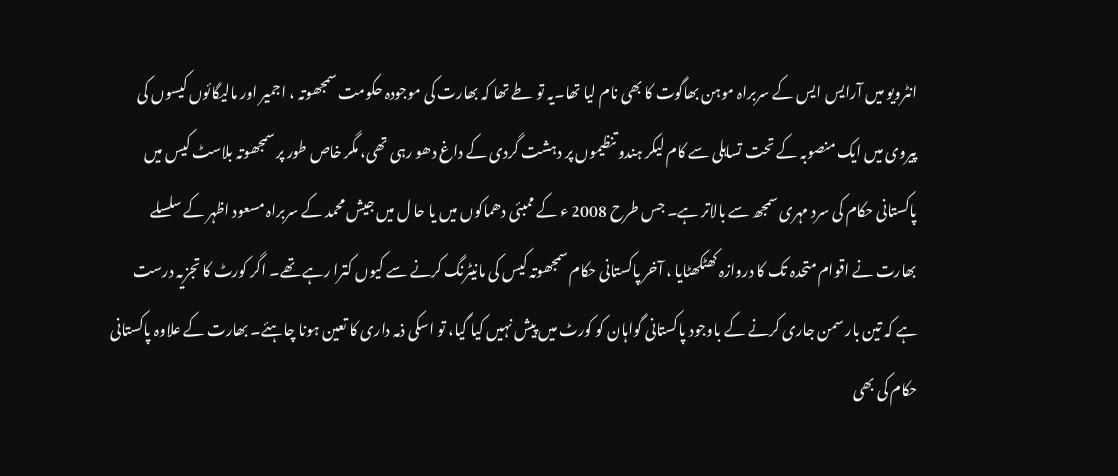انٹرویو میں آرایس ایس کے سربراہ موہن بھاگوت کا بھی نام لیا تھا۔یہ تو طے تھا کہ بھارت کی موجودہ حکومت سمجھوتہ ، اجمیر اور مالیگائوں کیسوں کی پیروی میں ایک منصوبہ کے تحت تساہلی سے کام لیکر ہندو تنظیموں پر دہشت گردی کے داغ دھو رہی تھی، مگر خاص طور پر سمجھوتہ بلاسٹ کیس میں پاکستانی حکام کی سرد مہری سمجھ سے بالاتر ہے۔ جس طرح 2008 ء کے ممبئی دھماکوں میں یا حا ل میں جیش محمد کے سربراہ مسعود اظہر کے سلسلے بھارت نے اقوام متحدہ تک کا دروازہ کھٹکھٹایا ، آخر پاکستانی حکام سمجھوتہ کیس کی مانیٹرنگ کرنے سے کیوں کترا رہے تھے۔ اگر کورٹ کا تجزیہ درست ہے کہ تین بار سمن جاری کرنے کے باوجود پاکستانی گواہان کو کورٹ میں پیش نہیں کیا گیا، تو اسکی ذمہ داری کا تعین ہونا چاہئے۔ بھارت کے علاوہ پاکستانی حکام کی بھی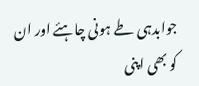جوابدہی طے ہونی چاہئے اور ان کو بھی اپنی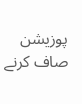پوزیشن صاف کرنے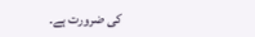کی ضرورت ہے۔